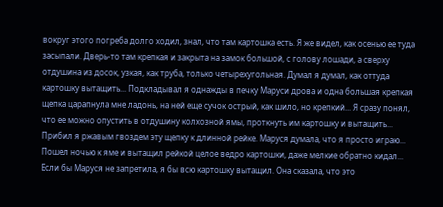вокруг этого погреба долго ходил, знал, что там картошка есть. Я же видел, как осенью ее туда засыпали. Дверь-то там крепкая и закрыта на замок большой, с голову лошади, а сверху отдушина из досок, узкая, как труба, только четырехугольная. Думал я думал, как оттуда картошку вытащить... Подкладывал я однажды в печку Маруси дрова и одна большая крепкая щепка царапнула мне ладонь, на ней еще сучок острый, как шило, но крепкий... Я сразу понял, что ее можно опустить в отдушину колхозной ямы, проткнуть им картошку и вытащить... Прибил я ржавым гвоздем эту щепку к длинной рейке. Маруся думала, что я просто играю... Пошел ночью к яме и вытащил рейкой целое ведро картошки, даже мелкие обратно кидал... Если бы Маруся не запретила, я бы всю картошку вытащил. Она сказала, что это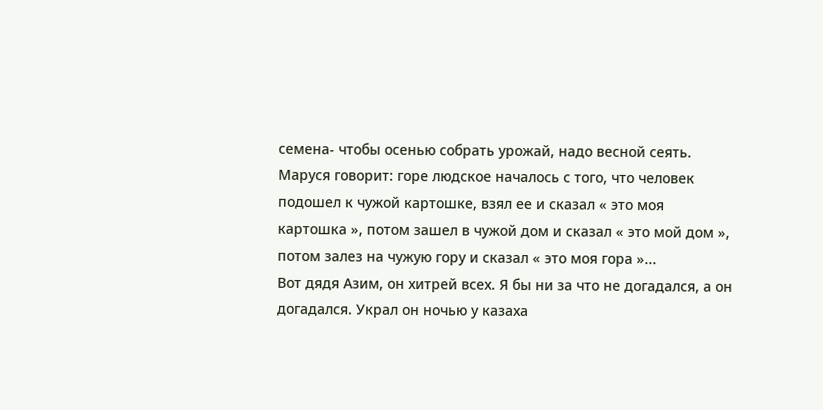семена- чтобы осенью собрать урожай, надо весной сеять. Маруся говорит: горе людское началось с того, что человек подошел к чужой картошке, взял ее и сказал « это моя картошка », потом зашел в чужой дом и сказал « это мой дом », потом залез на чужую гору и сказал « это моя гора »...
Вот дядя Азим, он хитрей всех. Я бы ни за что не догадался, а он догадался. Украл он ночью у казаха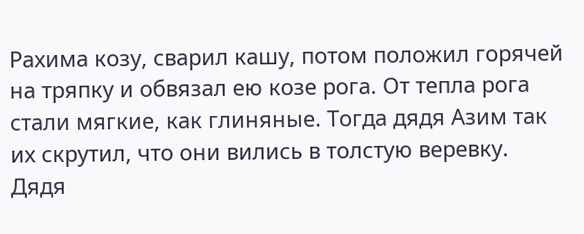Рахима козу, сварил кашу, потом положил горячей на тряпку и обвязал ею козе рога. От тепла рога стали мягкие, как глиняные. Тогда дядя Азим так их скрутил, что они вились в толстую веревку. Дядя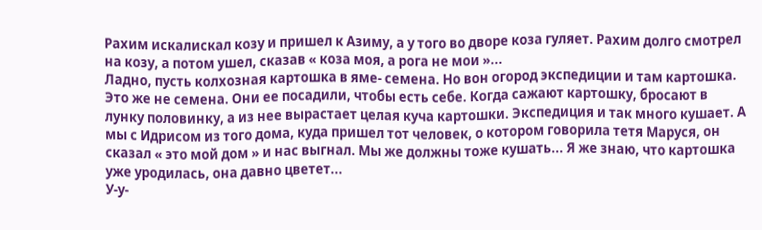Рахим искалискал козу и пришел к Азиму, а у того во дворе коза гуляет. Рахим долго смотрел на козу, а потом ушел, сказав « коза моя, а рога не мои »...
Ладно, пусть колхозная картошка в яме- семена. Но вон огород экспедиции и там картошка. Это же не семена. Они ее посадили, чтобы есть себе. Когда сажают картошку, бросают в лунку половинку, а из нее вырастает целая куча картошки. Экспедиция и так много кушает. А мы с Идрисом из того дома, куда пришел тот человек, о котором говорила тетя Маруся, он сказал « это мой дом » и нас выгнал. Мы же должны тоже кушать... Я же знаю, что картошка уже уродилась, она давно цветет...
У-у-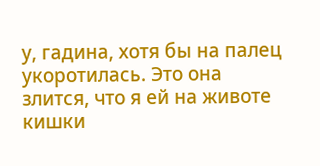у, гадина, хотя бы на палец укоротилась. Это она злится, что я ей на животе кишки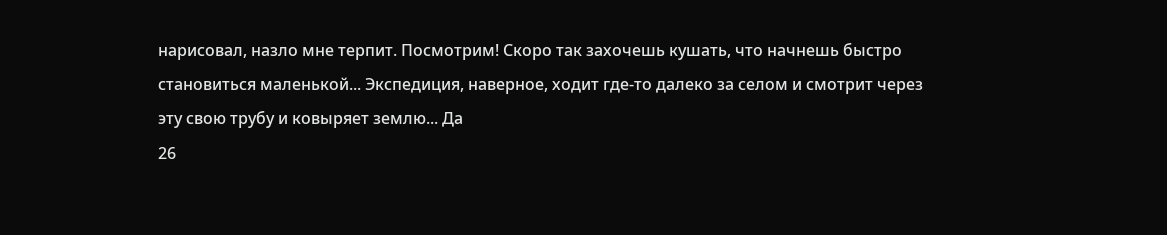нарисовал, назло мне терпит. Посмотрим! Скоро так захочешь кушать, что начнешь быстро становиться маленькой... Экспедиция, наверное, ходит где-то далеко за селом и смотрит через эту свою трубу и ковыряет землю... Да
26